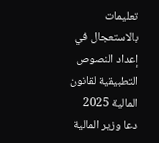تعليمات بالاستعجال في إعداد النصوص التطبيقية لقانون المالية 2025
دعا وزير المالية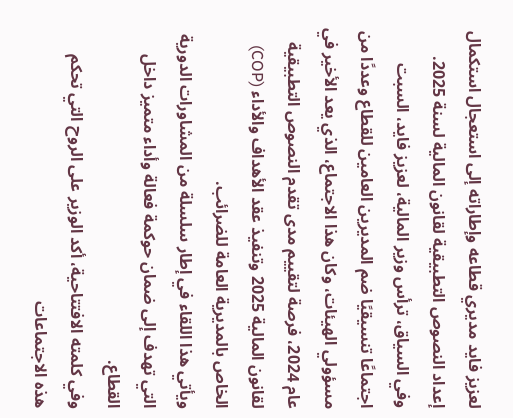لعزيز فايد مديري قطاعه وإطاراته إلى استعجال استكمال إعداد النصوص التطبيقية لقانون المالية لسنة 2025.
وفي السياق، ترأس وزير المالية، لعزيز فايد، السبت اجتماعًا تنسيقيًا ضم المديرين العامين للقطاع وعددًا من مسؤولي الهيئات، وكان هذا الاجتماع، الذي يعد الأخير في عام 2024، فرصة لتقييم مدى تقدم النصوص التطبيقية لقانون المالية 2025 وتنفيذ عقد الأهداف والأداء (COP) الخاص بالمديرية العامة للضرائب.
ويأتي هذا اللقاء في إطار سلسلة من المشاورات الدورية التي تهدف إلى ضمان حوكمة فعالة وأداء متميز داخل القطاع.
وفي كلمته الافتتاحية، أكد الوزير على الروح التي تحكم هذه الاجتماعات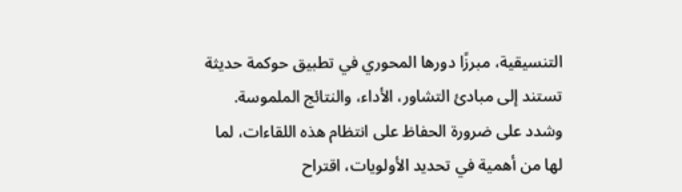التنسيقية، مبرزًا دورها المحوري في تطبيق حوكمة حديثة تستند إلى مبادئ التشاور، الأداء، والنتائج الملموسة. وشدد على ضرورة الحفاظ على انتظام هذه اللقاءات، لما لها من أهمية في تحديد الأولويات، اقتراح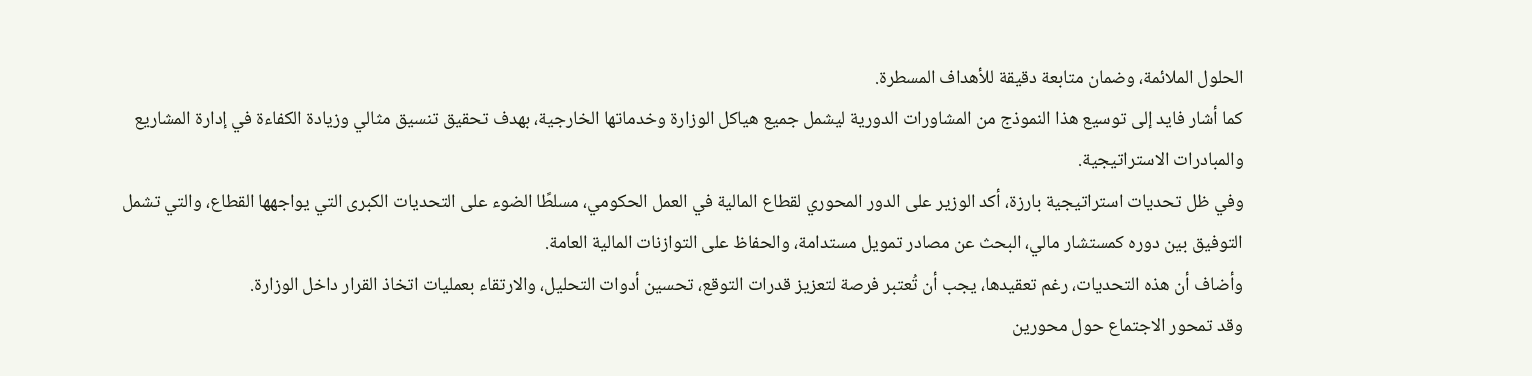الحلول الملائمة، وضمان متابعة دقيقة للأهداف المسطرة.
كما أشار فايد إلى توسيع هذا النموذج من المشاورات الدورية ليشمل جميع هياكل الوزارة وخدماتها الخارجية، بهدف تحقيق تنسيق مثالي وزيادة الكفاءة في إدارة المشاريع والمبادرات الاستراتيجية.
وفي ظل تحديات استراتيجية بارزة، أكد الوزير على الدور المحوري لقطاع المالية في العمل الحكومي، مسلطًا الضوء على التحديات الكبرى التي يواجهها القطاع، والتي تشمل التوفيق بين دوره كمستشار مالي، البحث عن مصادر تمويل مستدامة، والحفاظ على التوازنات المالية العامة.
وأضاف أن هذه التحديات، رغم تعقيدها، يجب أن تُعتبر فرصة لتعزيز قدرات التوقع، تحسين أدوات التحليل، والارتقاء بعمليات اتخاذ القرار داخل الوزارة.
وقد تمحور الاجتماع حول محورين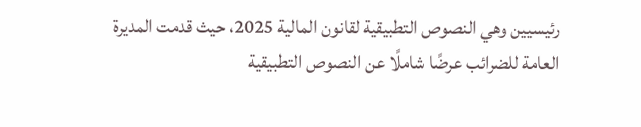رئيسيين وهي النصوص التطبيقية لقانون المالية 2025، حيث قدمت المديرة العامة للضرائب عرضًا شاملًا عن النصوص التطبيقية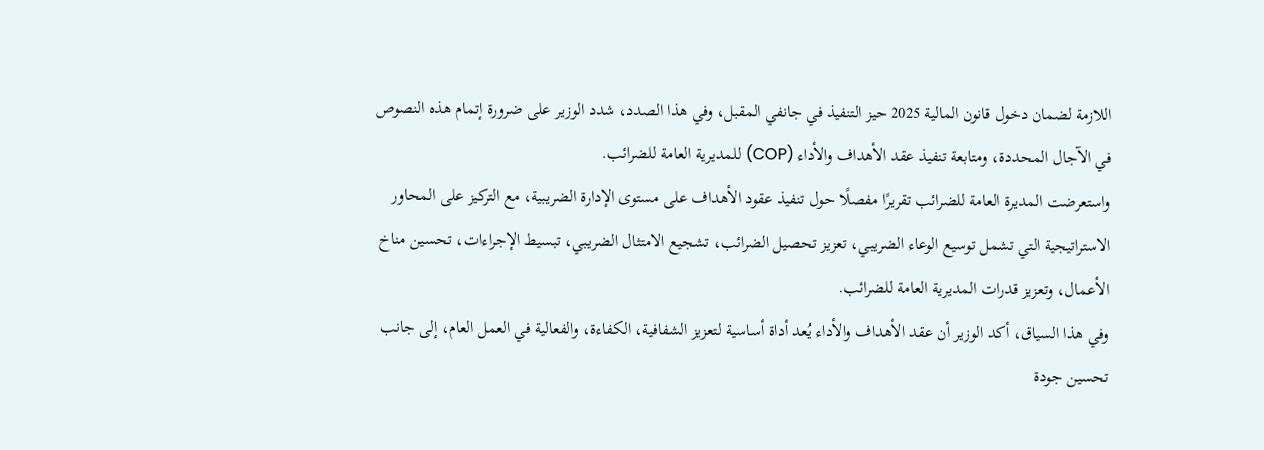اللازمة لضمان دخول قانون المالية 2025 حيز التنفيذ في جانفي المقبل، وفي هذا الصدد، شدد الوزير على ضرورة إتمام هذه النصوص في الآجال المحددة، ومتابعة تنفيذ عقد الأهداف والأداء (COP) للمديرية العامة للضرائب.
واستعرضت المديرة العامة للضرائب تقريرًا مفصلًا حول تنفيذ عقود الأهداف على مستوى الإدارة الضريبية، مع التركيز على المحاور الاستراتيجية التي تشمل توسيع الوعاء الضريبي، تعزيز تحصيل الضرائب، تشجيع الامتثال الضريبي، تبسيط الإجراءات، تحسين مناخ الأعمال، وتعزيز قدرات المديرية العامة للضرائب.
وفي هذا السياق، أكد الوزير أن عقد الأهداف والأداء يُعد أداة أساسية لتعزيز الشفافية، الكفاءة، والفعالية في العمل العام، إلى جانب تحسين جودة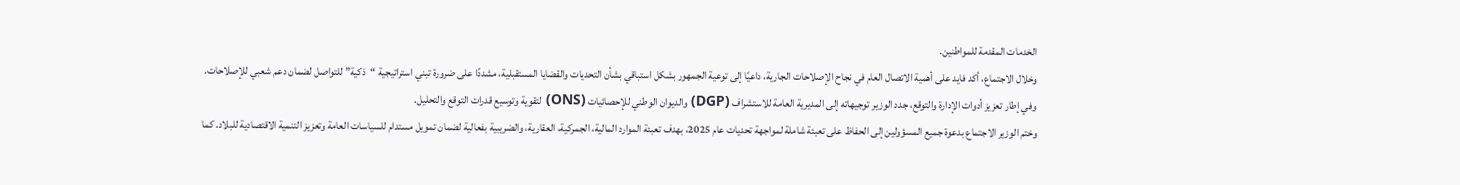الخدمات المقدمة للمواطنين.
وخلال الاجتماع، أكد فايد على أهمية الاتصال العام في نجاح الإصلاحات الجارية، داعيًا إلى توعية الجمهور بشكل استباقي بشأن التحديات والقضايا المستقبلية، مشددًا على ضرورة تبني استراتيجية “ذكية” للتواصل لضمان دعم شعبي للإصلاحات.
وفي إطار تعزيز أدوات الإدارة والتوقع، جدد الوزير توجيهاته إلى المديرية العامة للاستشراف (DGP) والديوان الوطني للإحصائيات (ONS) لتقوية وتوسيع قدرات التوقع والتحليل.
وختم الوزير الاجتماع بدعوة جميع المسؤولين إلى الحفاظ على تعبئة شاملة لمواجهة تحديات عام 2025، بهدف تعبئة الموارد المالية، الجمركية، العقارية، والضريبية بفعالية لضمان تمويل مستدام للسياسات العامة وتعزيز التنمية الاقتصادية للبلاد. كما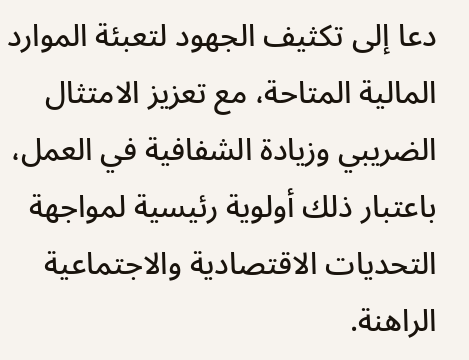دعا إلى تكثيف الجهود لتعبئة الموارد المالية المتاحة، مع تعزيز الامتثال الضريبي وزيادة الشفافية في العمل، باعتبار ذلك أولوية رئيسية لمواجهة التحديات الاقتصادية والاجتماعية الراهنة.